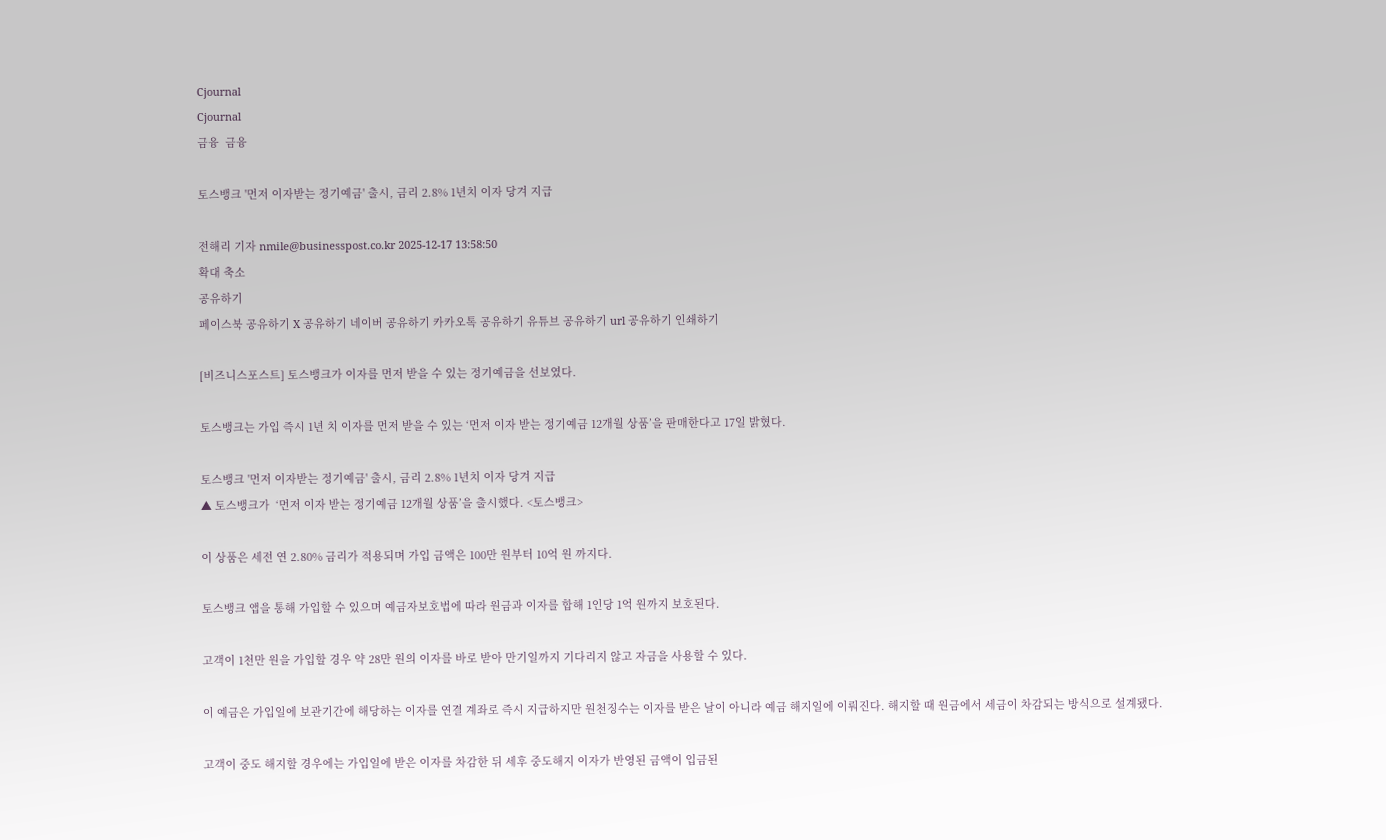Cjournal
Cjournal
금융  금융

토스뱅크 '먼저 이자받는 정기예금' 출시, 금리 2.8% 1년치 이자 당겨 지급

전해리 기자 nmile@businesspost.co.kr 2025-12-17 13:58:50
확대 축소
공유하기
페이스북 공유하기 X 공유하기 네이버 공유하기 카카오톡 공유하기 유튜브 공유하기 url 공유하기 인쇄하기

[비즈니스포스트] 토스뱅크가 이자를 먼저 받을 수 있는 정기예금을 선보였다.

토스뱅크는 가입 즉시 1년 치 이자를 먼저 받을 수 있는 ‘먼저 이자 받는 정기예금 12개월 상품’을 판매한다고 17일 밝혔다.

토스뱅크 '먼저 이자받는 정기예금' 출시, 금리 2.8% 1년치 이자 당겨 지급
▲ 토스뱅크가  ‘먼저 이자 받는 정기예금 12개월 상품’을 출시했다. <토스뱅크>

이 상품은 세전 연 2.80% 금리가 적용되며 가입 금액은 100만 원부터 10억 원 까지다.

토스뱅크 앱을 통해 가입할 수 있으며 예금자보호법에 따라 원금과 이자를 합해 1인당 1억 원까지 보호된다.

고객이 1천만 원을 가입할 경우 약 28만 원의 이자를 바로 받아 만기일까지 기다리지 않고 자금을 사용할 수 있다.

이 예금은 가입일에 보관기간에 해당하는 이자를 연결 계좌로 즉시 지급하지만 원천징수는 이자를 받은 날이 아니라 예금 해지일에 이뤄진다. 해지할 때 원금에서 세금이 차감되는 방식으로 설계됐다.

고객이 중도 해지할 경우에는 가입일에 받은 이자를 차감한 뒤 세후 중도해지 이자가 반영된 금액이 입금된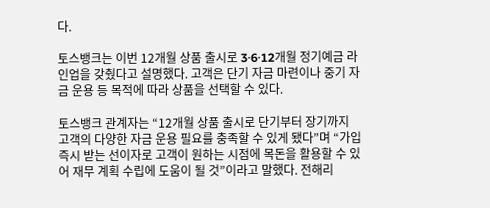다.

토스뱅크는 이번 12개월 상품 출시로 3ᐧ6ᐧ12개월 정기예금 라인업을 갖췄다고 설명했다. 고객은 단기 자금 마련이나 중기 자금 운용 등 목적에 따라 상품을 선택할 수 있다.

토스뱅크 관계자는 “12개월 상품 출시로 단기부터 장기까지 고객의 다양한 자금 운용 필요를 충족할 수 있게 됐다”며 “가입 즉시 받는 선이자로 고객이 원하는 시점에 목돈을 활용할 수 있어 재무 계획 수립에 도움이 될 것”이라고 말했다. 전해리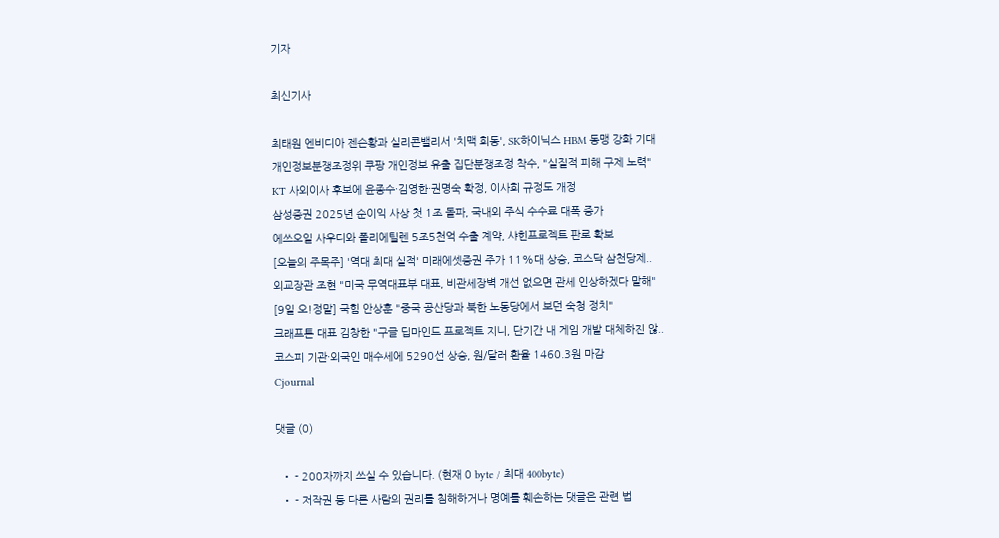기자

최신기사

최태원 엔비디아 젠슨황과 실리콘밸리서 '치맥 회동', SK하이닉스 HBM 동맹 강화 기대
개인정보분쟁조정위 쿠팡 개인정보 유출 집단분쟁조정 착수, "실질적 피해 구제 노력"
KT 사외이사 후보에 윤종수·김영한·권명숙 확정, 이사회 규정도 개정
삼성증권 2025년 순이익 사상 첫 1조 돌파, 국내외 주식 수수료 대폭 증가
에쓰오일 사우디와 폴리에틸렌 5조5천억 수출 계약, 샤힌프로젝트 판로 확보
[오늘의 주목주] '역대 최대 실적' 미래에셋증권 주가 11%대 상승, 코스닥 삼천당제..
외교장관 조현 "미국 무역대표부 대표, 비관세장벽 개선 없으면 관세 인상하겠다 말해"
[9일 오!정말] 국힘 안상훈 "중국 공산당과 북한 노동당에서 보던 숙청 정치"
크래프톤 대표 김창한 "구글 딥마인드 프로젝트 지니, 단기간 내 게임 개발 대체하진 않..
코스피 기관·외국인 매수세에 5290선 상승, 원/달러 환율 1460.3원 마감
Cjournal

댓글 (0)

  • - 200자까지 쓰실 수 있습니다. (현재 0 byte / 최대 400byte)
  • - 저작권 등 다른 사람의 권리를 침해하거나 명예를 훼손하는 댓글은 관련 법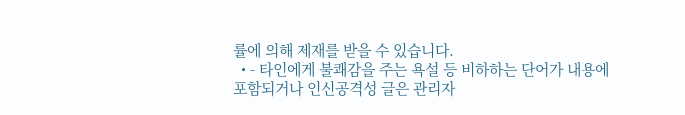률에 의해 제재를 받을 수 있습니다.
  • - 타인에게 불쾌감을 주는 욕설 등 비하하는 단어가 내용에 포함되거나 인신공격성 글은 관리자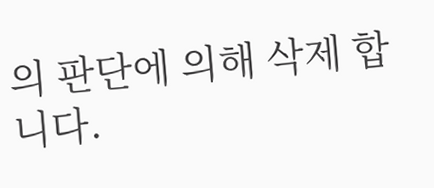의 판단에 의해 삭제 합니다.